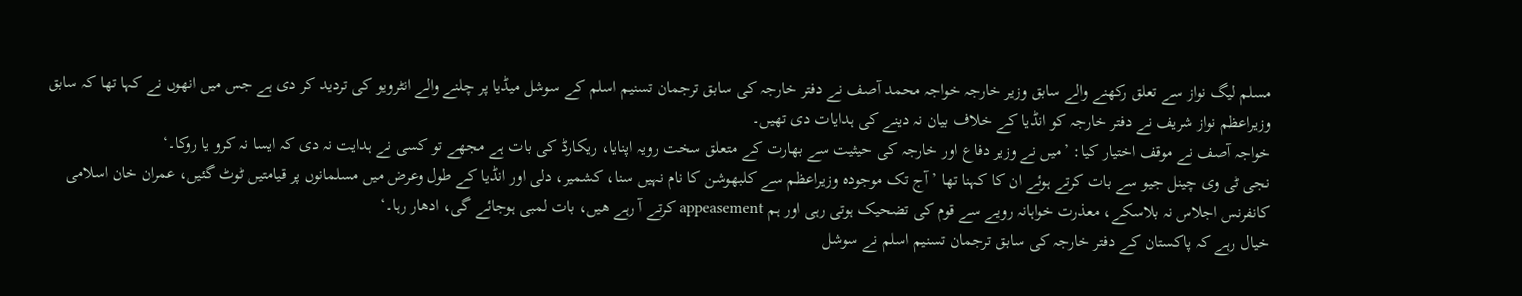مسلم لیگ نواز سے تعلق رکھنے والے سابق وزیر خارجہ خواجہ محمد آصف نے دفتر خارجہ کی سابق ترجمان تسنیم اسلم کے سوشل میڈیا پر چلنے والے انٹرویو کی تردید کر دی ہے جس میں انھوں نے کہا تھا کہ سابق وزیراعظم نواز شریف نے دفتر خارجہ کو انڈیا کے خلاف بیان نہ دینے کی ہدایات دی تھیں۔
خواجہ آصف نے موقف اختیار کیا: ’میں نے وزیر دفاع اور خارجہ کی حیثیت سے بھارت کے متعلق سخت رویہ اپنایا، ریکارڈ کی بات ہے مجھے تو کسی نے ہدایت نہ دی کہ ایسا نہ کرو یا روکا۔‘
نجی ٹی وی چینل جیو سے بات کرتے ہوئے ان کا کہنا تھا ’آج تک موجودہ وزیراعظم سے کلبھوشن کا نام نہیں سنا، کشمیر، دلی اور انڈیا کے طول وعرض میں مسلمانوں پر قیامتیں ٹوٹ گئیں، عمران خان اسلامی کانفرنس اجلاس نہ بلاسکے، معذرت خواہانہ رویے سے قوم کی تضحیک ہوتی رہی اور ہم appeasement کرتے آ رہے ھیں، بات لمبی ہوجائے گی، ادھار رہا۔‘
خیال رہے کہ پاکستان کے دفتر خارجہ کی سابق ترجمان تسنیم اسلم نے سوشل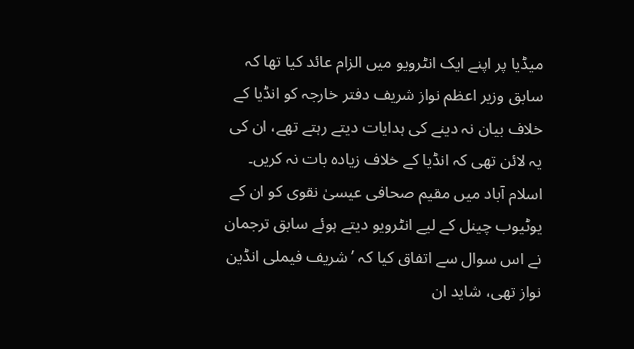میڈیا پر اپنے ایک انٹرویو میں الزام عائد کیا تھا کہ سابق وزیر اعظم نواز شریف دفتر خارجہ کو انڈیا کے خلاف بیان نہ دینے کی ہدایات دیتے رہتے تھے، ان کی یہ لائن تھی کہ انڈیا کے خلاف زیادہ بات نہ کریں۔
اسلام آباد میں مقیم صحافی عیسیٰ نقوی کو ان کے یوٹیوب چینل کے لیے انٹرویو دیتے ہوئے سابق ترجمان نے اس سوال سے اتفاق کیا کہ ’شریف فیملی انڈین نواز تھی، شاید ان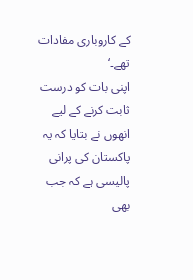کے کاروباری مفادات تھے۔‘
اپنی بات کو درست ثابت کرنے کے لیے انھوں نے بتایا کہ یہ پاکستان کی پرانی پالیسی ہے کہ جب بھی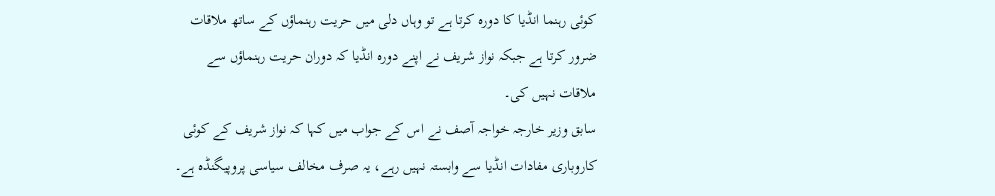کوئی رہنما انڈیا کا دورہ کرتا ہے تو وہاں دلی میں حریت رہنماؤں کے ساتھ ملاقات ضرور کرتا ہے جبکہ نواز شریف نے اپنے دورہ انڈیا کہ دوران حریت رہنماؤں سے ملاقات نہیں کی۔
سابق وزیر خارجہ خواجہ آصف نے اس کے جواب میں کہا کہ نواز شریف کے کوئی کاروباری مفادات انڈیا سے وابستہ نہیں رہے، یہ صرف مخالف سیاسی پروپیگنڈہ ہے۔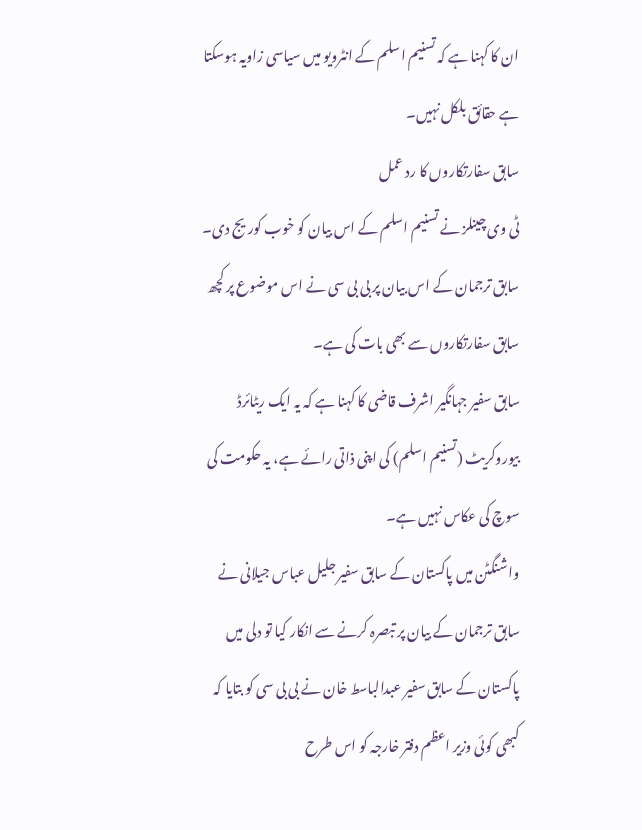ان کا کہنا ہے کہ تسنیم اسلم کے انٹرویو میں سیاسی زاویہ ہوسکتا ہے حقائق بلکل نہیں۔
سابق سفارتکاروں کا رد عمل
ٹی وی چینلز نے تسنیم اسلم کے اس بیان کو خوب کوریج دی۔ سابق ترجمان کے اس بیان پر بی بی سی نے اس موضوع پر کچھ سابق سفارتکاروں سے بھی بات کی ہے۔
سابق سفیر جہانگیر اشرف قاضی کا کہنا ہے کہ یہ ایک ریٹائرڈ بیوروکریٹ (تسنیم اسلم) کی اپنی ذاتی رائے ہے، یہ حکومت کی سوچ کی عکاس نہیں ہے۔
واشنگٹن میں پاکستان کے سابق سفیر جلیل عباس جیلانی نے سابق ترجمان کے بیان پر تبصرہ کرنے سے انکار کیا تو دلی میں پاکستان کے سابق سفیر عبدالباسط خان نے بی بی سی کو بتایا کہ کبھی کوئی وزیر اعظم دفتر خارجہ کو اس طرح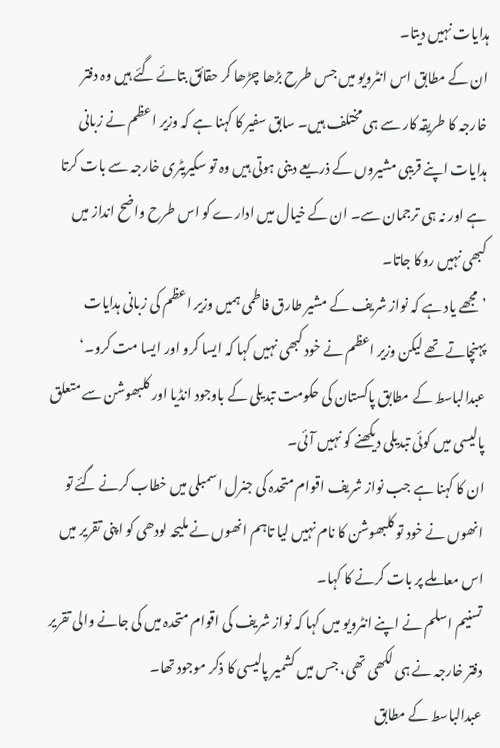ہدایات نہیں دیتا۔
ان کے مطابق اس انٹرویو میں جس طرح بڑھا چڑھا کر حقائق بتائے گئے ہیں وہ دفتر خارجہ کا طریقہ کار سے ہی مختلف ہیں۔ سابق سفیر کا کہنا ہے کہ وزیر اعظم نے زبانی ہدایات اپنے قریبی مشیروں کے ذریعے دینی ہوتی ہیں وہ تو سکیریٹری خارجہ سے بات کرتا ہے اور نہ ہی ترجمان سے۔ ان کے خیال میں ادارے کو اس طرح واضح انداز میں کبھی نہیں روکا جاتا۔
’مجھے یاد ہے کہ نواز شریف کے مشیر طارق فاطمی ہمیں وزیر اعظم کی زبانی ہدایات پہنچاتے تھے لیکن وزیر اعظم نے خود کبھی نہیں کہا کہ ایسا کرو اور ایسا مت کرو۔‘
عبدالباسط کے مطابق پاکستان کی حکومت تبدیلی کے باوجود انڈیا اور کلبھوشن سے متعلق پالیسی میں کوئی تبدیلی دیکھنے کو نہیں آئی۔
ان کا کہنا ہے جب نواز شریف اقوام متحدہ کی جنرل اسمبلی میں خطاب کرنے گئے تو انھوں نے خود تو کلبھوشن کا نام نہیں لیا تاہم انھوں نے ملیحہ لودھی کو اپنی تقریر میں اس معاملے پر بات کرنے کا کہا۔
تسنیم اسلم نے اپنے انٹرویو میں کہا کہ نواز شریف کی اقوام متحدہ میں کی جانے والی تقریر دفتر خارجہ نے ہی لکھی تھی، جس میں کشمیر پالیسی کا ذکر موجود تھا۔
عبدالباسط کے مطابق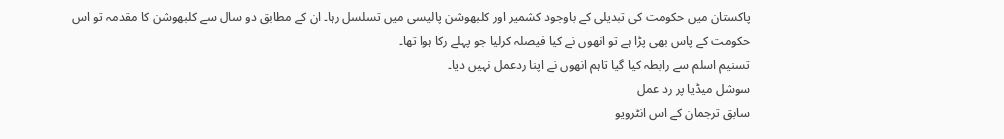پاکستان میں حکومت کی تبدیلی کے باوجود کشمیر اور کلبھوشن پالیسی میں تسلسل رہا۔ ان کے مطابق دو سال سے کلبھوشن کا مقدمہ تو اس حکومت کے پاس بھی پڑا ہے تو انھوں نے کیا فیصلہ کرلیا جو پہلے رکا ہوا تھا۔
تسنیم اسلم سے رابطہ کیا گیا تاہم انھوں نے اپنا ردعمل نہیں دیا۔
سوشل میڈیا پر رد عمل
سابق ترجمان کے اس انٹرویو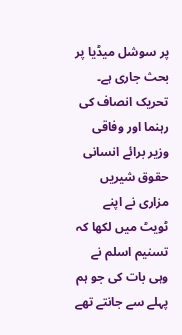پر سوشل میڈیا پر بحث جاری ہے۔
تحریک انصاف کی رہنما اور وفاقی وزیر برائے انسانی حقوق شیریں مزاری نے اپنے ٹویٹ میں لکھا کہ تسنیم اسلم نے وہی بات کی جو ہم پہلے سے جانتے تھے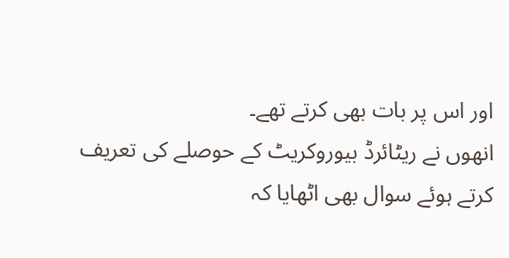اور اس پر بات بھی کرتے تھے۔
انھوں نے ریٹائرڈ بیوروکریٹ کے حوصلے کی تعریف کرتے ہوئے سوال بھی اٹھایا کہ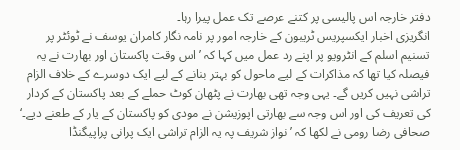دفتر خارجہ اس پالیسی پر کتنے عرصے تک عمل پیرا رہا۔
انگریزی اخبار ایکسپریس ٹریبون کے خارجہ امور پر نامہ نگار کامران یوسف نے ٹوئٹر پر تسنیم اسلم کے انٹرویو پر اپنے رد عمل میں کہا کہ ’اس وقت پاکستان اور بھارت نے یہ فیصلہ کیا تھا کہ مذاکرات کے لیے ماحول کو بہتر بنانے کے لیے ایک دوسرے کے خلاف الزام تراشی نہیں کریں گے۔ یہی وجہ تھی بھارت نے پٹھان کوٹ حملے کے بعد پاکستان کے کردار کی تعریف کی اور اس وجہ سے بھارتی اپوزیشن نے مودی کو پاکستان کے یار کے طعنے دیے۔‘
صحافی رضا رومی نے لکھا کہ ’نواز شریف پہ یہ الزام تراشی ایک پرانی پراپیگنڈا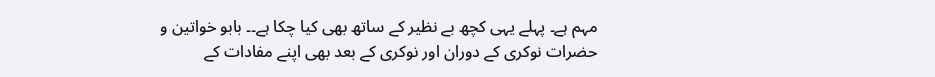مہم ہے۔ پہلے یہی کچھ بے نظیر کے ساتھ بھی کیا چکا ہے۔۔ بابو خواتین و حضرات نوکری کے دوران اور نوکری کے بعد بھی اپنے مفادات کے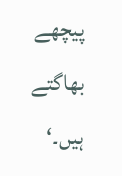پیچھے بھاگتے ہیں۔‘